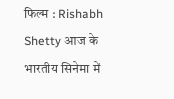फिल्म : Rishabh Shetty आज के भारतीय सिनेमा में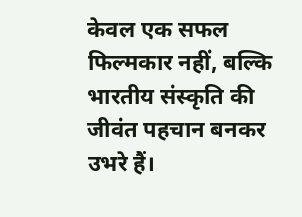केवल एक सफल फिल्मकार नहीं, बल्कि भारतीय संस्कृति की जीवंत पहचान बनकर उभरे हैं।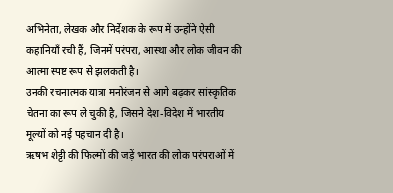अभिनेता, लेखक और निर्देशक के रूप में उन्होंने ऐसी कहानियाँ रची हैं, जिनमें परंपरा, आस्था और लोक जीवन की आत्मा स्पष्ट रूप से झलकती है।
उनकी रचनात्मक यात्रा मनोरंजन से आगे बढ़कर सांस्कृतिक चेतना का रूप ले चुकी है, जिसने देश-विदेश में भारतीय मूल्यों को नई पहचान दी है।
ऋषभ शेट्टी की फिल्मों की जड़ें भारत की लोक परंपराओं में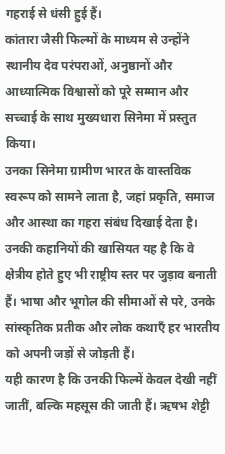गहराई से धंसी हुई हैं।
कांतारा जैसी फिल्मों के माध्यम से उन्होंने स्थानीय देव परंपराओं, अनुष्ठानों और आध्यात्मिक विश्वासों को पूरे सम्मान और सच्चाई के साथ मुख्यधारा सिनेमा में प्रस्तुत किया।
उनका सिनेमा ग्रामीण भारत के वास्तविक स्वरूप को सामने लाता है, जहां प्रकृति, समाज और आस्था का गहरा संबंध दिखाई देता है।
उनकी कहानियों की खासियत यह है कि वे क्षेत्रीय होते हुए भी राष्ट्रीय स्तर पर जुड़ाव बनाती हैं। भाषा और भूगोल की सीमाओं से परे, उनके सांस्कृतिक प्रतीक और लोक कथाएँ हर भारतीय को अपनी जड़ों से जोड़ती हैं।
यही कारण है कि उनकी फिल्में केवल देखी नहीं जातीं, बल्कि महसूस की जाती हैं। ऋषभ शेट्टी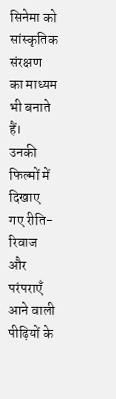सिनेमा को सांस्कृतिक संरक्षण का माध्यम भी बनाते हैं।
उनकी फिल्मों में दिखाए गए रीति-रिवाज और परंपराएँ आने वाली पीढ़ियों के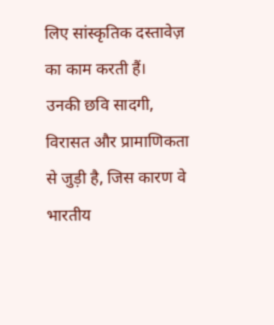लिए सांस्कृतिक दस्तावेज़ का काम करती हैं।
उनकी छवि सादगी, विरासत और प्रामाणिकता से जुड़ी है, जिस कारण वे भारतीय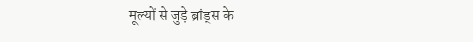मूल्यों से जुड़े ब्रांड्स के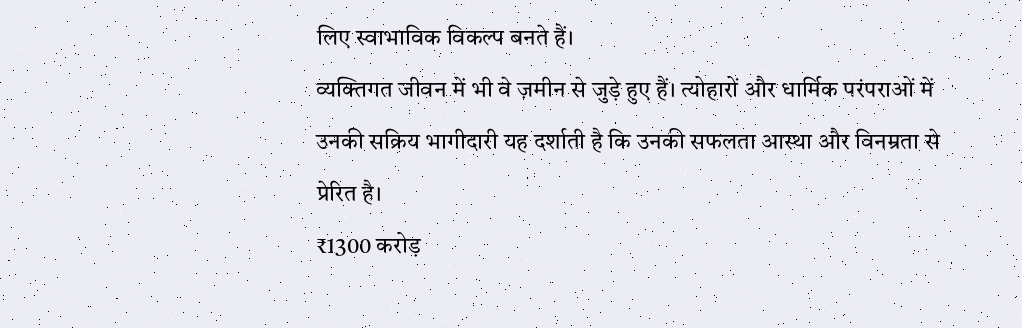लिए स्वाभाविक विकल्प बनते हैं।
व्यक्तिगत जीवन में भी वे ज़मीन से जुड़े हुए हैं। त्योहारों और धार्मिक परंपराओं में उनकी सक्रिय भागीदारी यह दर्शाती है कि उनकी सफलता आस्था और विनम्रता से प्रेरित है।
₹1300 करोड़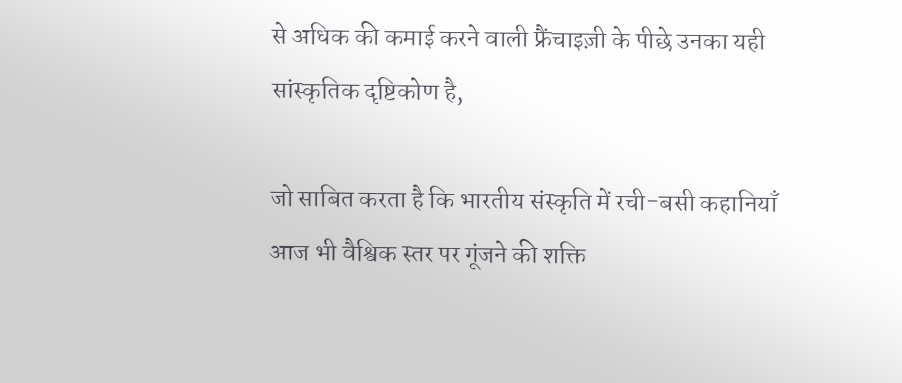से अधिक की कमाई करने वाली फ्रैंचाइज़ी के पीछे उनका यही सांस्कृतिक दृष्टिकोण है,

जो साबित करता है कि भारतीय संस्कृति में रची-बसी कहानियाँ आज भी वैश्विक स्तर पर गूंजने की शक्ति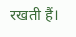रखती हैं।